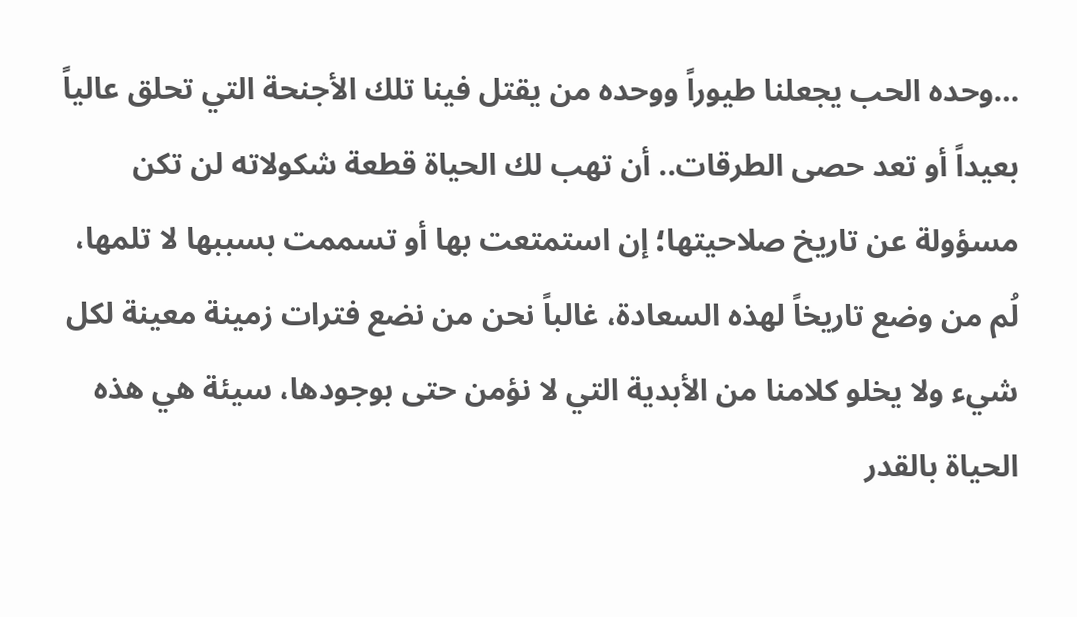…وحده الحب يجعلنا طيوراً ووحده من يقتل فينا تلك الأجنحة التي تحلق عالياً بعيداً أو تعد حصى الطرقات.. أن تهب لك الحياة قطعة شكولاته لن تكن مسؤولة عن تاريخ صلاحيتها؛ إن استمتعت بها أو تسممت بسببها لا تلمها، لُم من وضع تاريخاً لهذه السعادة، غالباً نحن من نضع فترات زمينة معينة لكل شيء ولا يخلو كلامنا من الأبدية التي لا نؤمن حتى بوجودها، سيئة هي هذه الحياة بالقدر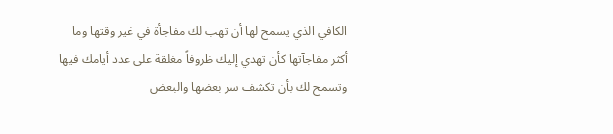الكافي الذي يسمح لها أن تهب لك مفاجأة في غير وقتها وما أكثر مفاجآتها كأن تهدي إليك ظروفاً مغلقة على عدد أيامك فيها وتسمح لك بأن تكشف سر بعضها والبعض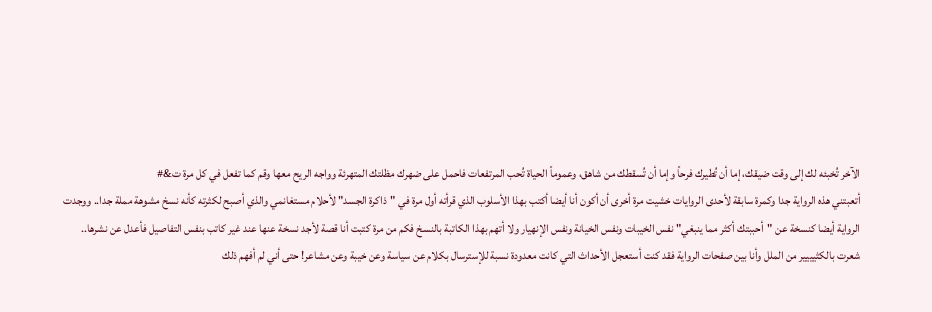الآخر تُخبئه لك إلى وقت ضيقك، إما أن تُطيرك فرحاً وإما أن تُسقطك من شاهق، وعموماً الحياة تُحب المرتفعات فاحمل على ضهرك مظلتك المتهرئة وواجه الريح معها وقم كما تفعل في كل مرة ت&#
أتعبتني هذه الرواية جدا وكمرة سابقة لأحدى الروايات خشيت مرة أخرى أن أكون أنا أيضا أكتب بهذا الأسلوب الذي قرأته أول مرة في "ذاكرة الجسد" لأحلام مستغانمي والذي أصبح لكثرته كأنه نسخ مشوهة مملة جدا.. ووجدت الرواية أيضا كنسخة عن "أحببتك أكثر مما ينبغي" نفس الخيبات ونفس الخيانة ونفس الإنهيار ولا أتهم بهذا الكاتبة بالنسخ فكم من مرة كتبت أنا قصة لأجد نسخة عنها عند غير كاتب بنفس التفاصيل فأعدل عن نشرها..
شعرت بالكثيييير من الملل وأنا بين صفحات الرواية فقد كنت أستعجل الأحداث التي كانت معدودة نسبة للإسترسال بكلام عن سياسة وعن خيبة وعن مشاعر! حتى أني لم أفهم ذلك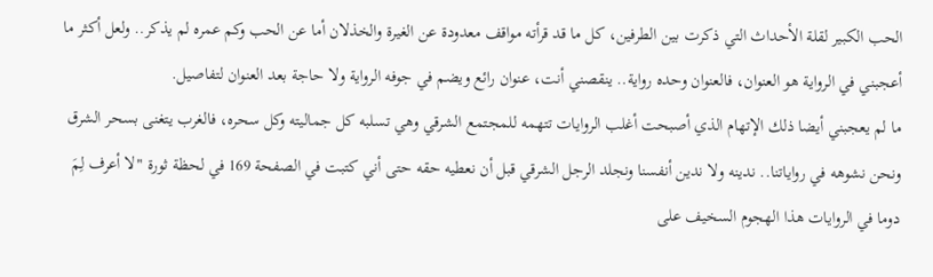الحب الكبير لقلة الأحداث التي ذكرت بين الطرفين، كل ما قد قرأته مواقف معدودة عن الغيرة والخذلان أما عن الحب وكم عمره لم يذكر.. ولعل أكثر ما أعجبني في الرواية هو العنوان، فالعنوان وحده رواية.. ينقصني أنت، عنوان رائع ويضم في جوفه الرواية ولا حاجة بعد العنوان لتفاصيل.
ما لم يعجبني أيضا ذلك الإتهام الذي أصبحت أغلب الروايات تتهمه للمجتمع الشرقي وهي تسلبه كل جماليته وكل سحره، فالغرب يتغنى بسحر الشرق ونحن نشوهه في رواياتنا.. ندينه ولا ندين أنفسنا ونجلد الرجل الشرقي قبل أن نعطيه حقه حتى أني كتبت في الصفحة 169 في لحظة ثورة "لا أعرف لِمَ دوما في الروايات هذا الهجوم السخيف على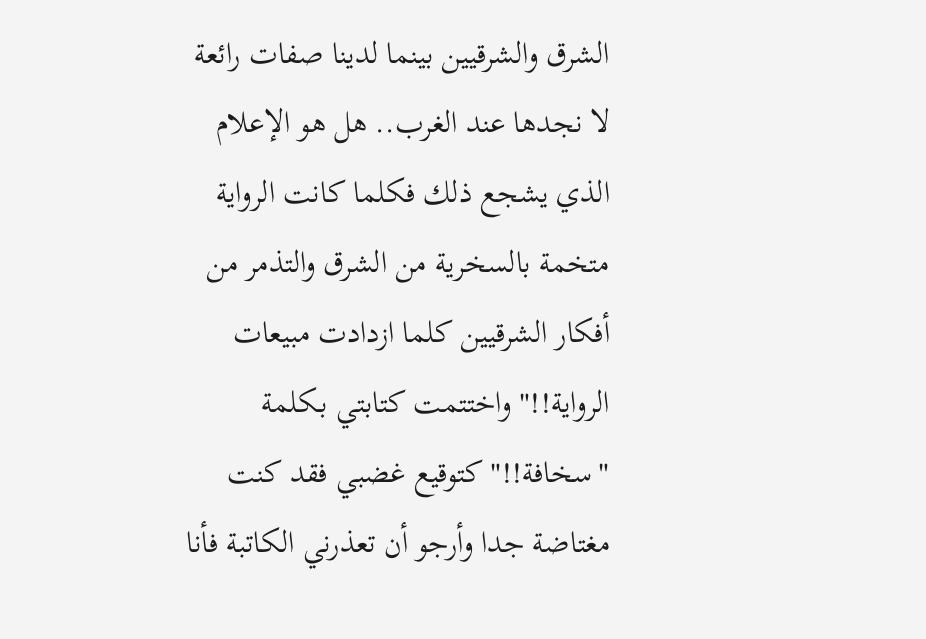الشرق والشرقيين بينما لدينا صفات رائعة لا نجدها عند الغرب.. هل هو الإعلام الذي يشجع ذلك فكلما كانت الرواية متخمة بالسخرية من الشرق والتذمر من أفكار الشرقيين كلما ازدادت مبيعات الرواية!!" واختتمت كتابتي بـكلمة "سخافة!!" كتوقيع غضبي فقد كنت مغتاضة جدا وأرجو أن تعذرني الكاتبة فأنا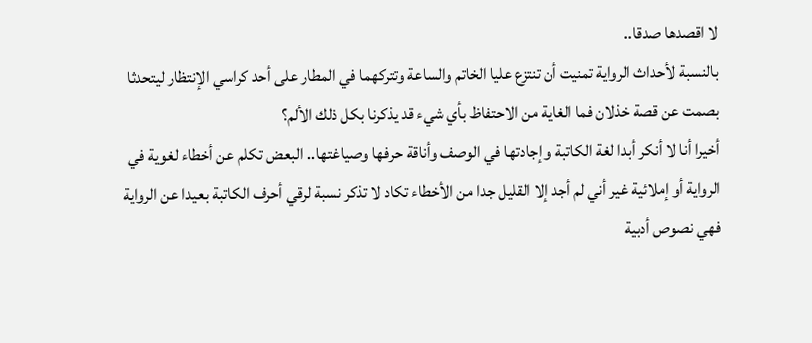لا اقصدها صدقا..
بالنسبة لأحداث الرواية تمنيت أن تنتزع عليا الخاتم والساعة وتتركهما في المطار على أحد كراسي الإنتظار ليتحدثا بصمت عن قصة خذلان فما الغاية من الاحتفاظ بأي شيء قد يذكرنا بكل ذلك الألم؟
أخيرا أنا لا أنكر أبدا لغة الكاتبة وإجادتها في الوصف وأناقة حرفها وصياغتها.. البعض تكلم عن أخطاء لغوية في الرواية أو إملائية غير أني لم أجد إلا القليل جدا من الأخطاء تكاد لا تذكر نسبة لرقي أحرف الكاتبة بعيدا عن الرواية فهي نصوص أدبية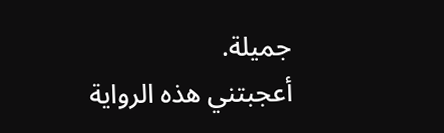جميلة.
أعجبتني هذه الرواية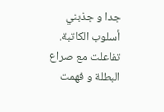جدا و جذبني أسلوب الكاتبة. تفاعلت مع صراع البطلة و فهمت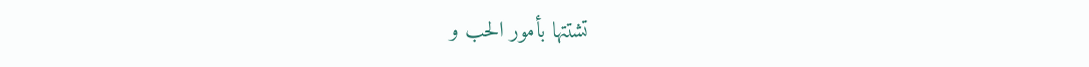تشتتها بأمور الحب و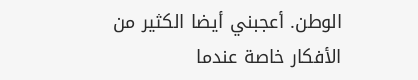الوطن. أعجبني أيضا الكثير من الأفكار خاصة عندما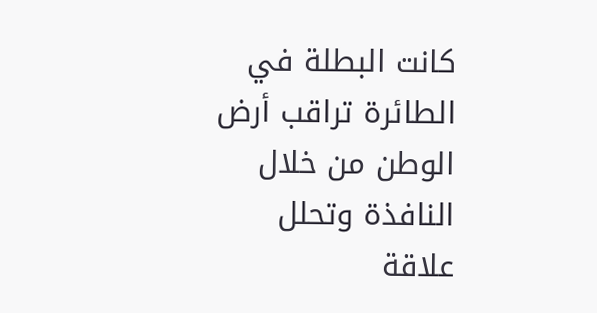كانت البطلة في الطائرة تراقب أرض الوطن من خلال النافذة وتحلل علاقة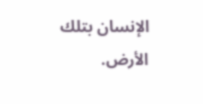الإنسان بتلك الأرض.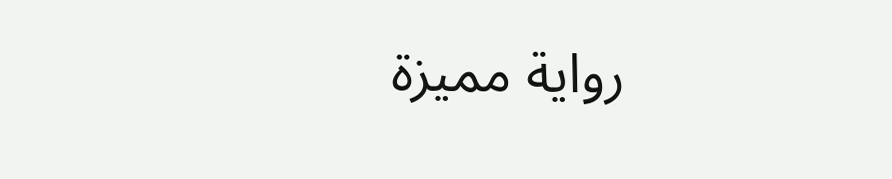رواية مميزة